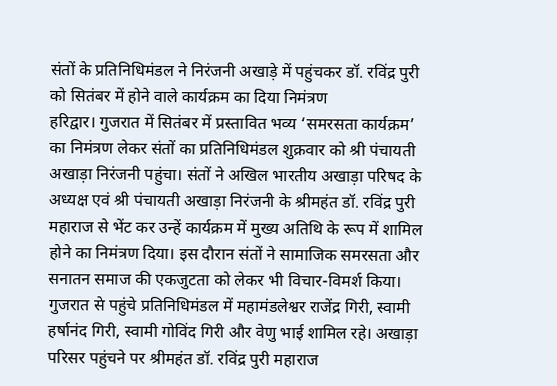संतों के प्रतिनिधिमंडल ने निरंजनी अखाड़े में पहुंचकर डॉ. रविंद्र पुरी को सितंबर में होने वाले कार्यक्रम का दिया निमंत्रण
हरिद्वार। गुजरात में सितंबर में प्रस्तावित भव्य ‘समरसता कार्यक्रम’ का निमंत्रण लेकर संतों का प्रतिनिधिमंडल शुक्रवार को श्री पंचायती अखाड़ा निरंजनी पहुंचा। संतों ने अखिल भारतीय अखाड़ा परिषद के अध्यक्ष एवं श्री पंचायती अखाड़ा निरंजनी के श्रीमहंत डॉ. रविंद्र पुरी महाराज से भेंट कर उन्हें कार्यक्रम में मुख्य अतिथि के रूप में शामिल होने का निमंत्रण दिया। इस दौरान संतों ने सामाजिक समरसता और सनातन समाज की एकजुटता को लेकर भी विचार-विमर्श किया।
गुजरात से पहुंचे प्रतिनिधिमंडल में महामंडलेश्वर राजेंद्र गिरी, स्वामी हर्षानंद गिरी, स्वामी गोविंद गिरी और वेणु भाई शामिल रहे। अखाड़ा परिसर पहुंचने पर श्रीमहंत डॉ. रविंद्र पुरी महाराज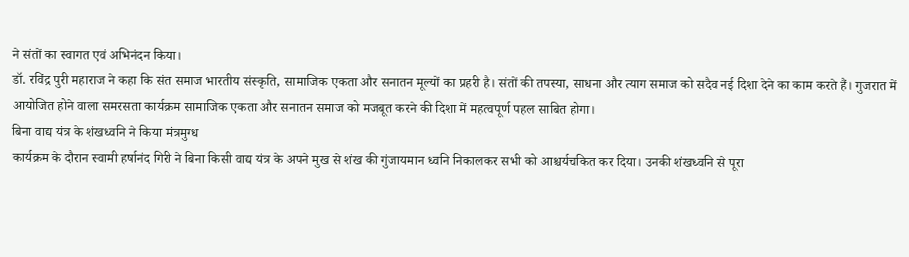ने संतों का स्वागत एवं अभिनंदन किया।
डॉ. रविंद्र पुरी महाराज ने कहा कि संत समाज भारतीय संस्कृति, सामाजिक एकता और सनातन मूल्यों का प्रहरी है। संतों की तपस्या, साधना और त्याग समाज को सदैव नई दिशा देने का काम करते हैं। गुजरात में आयोजित होने वाला समरसता कार्यक्रम सामाजिक एकता और सनातन समाज को मजबूत करने की दिशा में महत्वपूर्ण पहल साबित होगा।
बिना वाद्य यंत्र के शंखध्वनि ने किया मंत्रमुग्ध
कार्यक्रम के दौरान स्वामी हर्षानंद गिरी ने बिना किसी वाद्य यंत्र के अपने मुख से शंख की गुंजायमान ध्वनि निकालकर सभी को आश्चर्यचकित कर दिया। उनकी शंखध्वनि से पूरा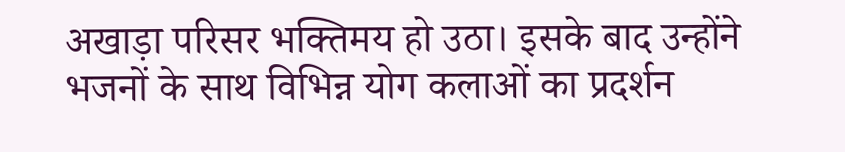अखाड़ा परिसर भक्तिमय हो उठा। इसके बाद उन्होंने भजनों के साथ विभिन्न योग कलाओं का प्रदर्शन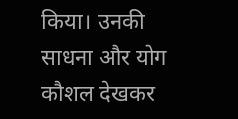किया। उनकी साधना और योग कौशल देखकर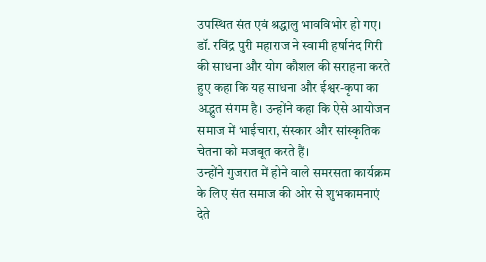उपस्थित संत एवं श्रद्धालु भावविभोर हो गए।
डॉ. रविंद्र पुरी महाराज ने स्वामी हर्षानंद गिरी की साधना और योग कौशल की सराहना करते हुए कहा कि यह साधना और ईश्वर-कृपा का अद्भुत संगम है। उन्होंने कहा कि ऐसे आयोजन समाज में भाईचारा, संस्कार और सांस्कृतिक चेतना को मजबूत करते हैं।
उन्होंने गुजरात में होने वाले समरसता कार्यक्रम के लिए संत समाज की ओर से शुभकामनाएं देते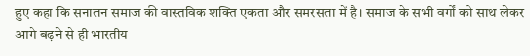हुए कहा कि सनातन समाज की वास्तविक शक्ति एकता और समरसता में है। समाज के सभी वर्गों को साथ लेकर आगे बढ़ने से ही भारतीय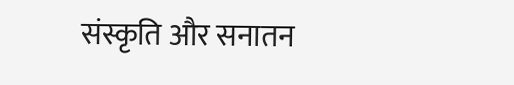संस्कृति और सनातन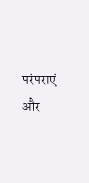परंपराएं और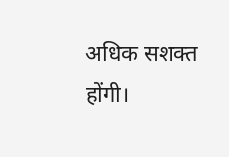अधिक सशक्त होंगी।